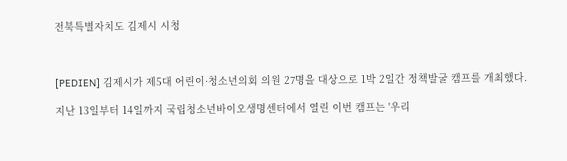전북특별자치도 김제시 시청



[PEDIEN] 김제시가 제5대 어린이·청소년의회 의원 27명을 대상으로 1박 2일간 정책발굴 캠프를 개최했다.

지난 13일부터 14일까지 국립청소년바이오생명센터에서 열린 이번 캠프는 '우리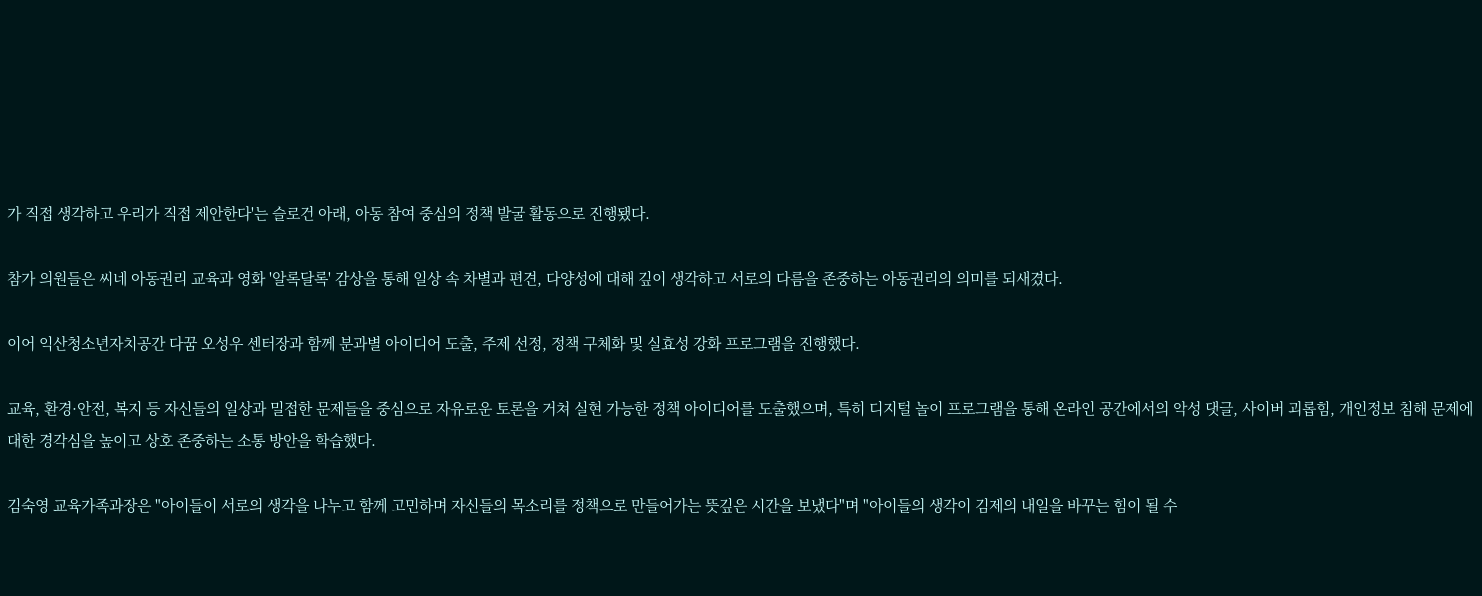가 직접 생각하고 우리가 직접 제안한다'는 슬로건 아래, 아동 참여 중심의 정책 발굴 활동으로 진행됐다.

참가 의원들은 씨네 아동권리 교육과 영화 '알록달록' 감상을 통해 일상 속 차별과 편견, 다양성에 대해 깊이 생각하고 서로의 다름을 존중하는 아동권리의 의미를 되새겼다.

이어 익산청소년자치공간 다꿈 오성우 센터장과 함께 분과별 아이디어 도출, 주제 선정, 정책 구체화 및 실효성 강화 프로그램을 진행했다.

교육, 환경·안전, 복지 등 자신들의 일상과 밀접한 문제들을 중심으로 자유로운 토론을 거쳐 실현 가능한 정책 아이디어를 도출했으며, 특히 디지털 놀이 프로그램을 통해 온라인 공간에서의 악성 댓글, 사이버 괴롭힘, 개인정보 침해 문제에 대한 경각심을 높이고 상호 존중하는 소통 방안을 학습했다.

김숙영 교육가족과장은 "아이들이 서로의 생각을 나누고 함께 고민하며 자신들의 목소리를 정책으로 만들어가는 뜻깊은 시간을 보냈다"며 "아이들의 생각이 김제의 내일을 바꾸는 힘이 될 수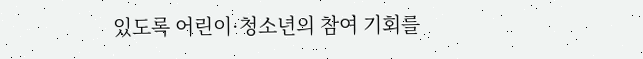있도록 어린이·청소년의 참여 기회를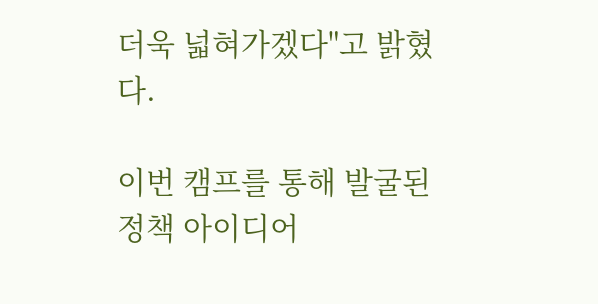더욱 넓혀가겠다"고 밝혔다.

이번 캠프를 통해 발굴된 정책 아이디어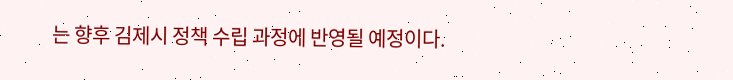는 향후 김제시 정책 수립 과정에 반영될 예정이다.